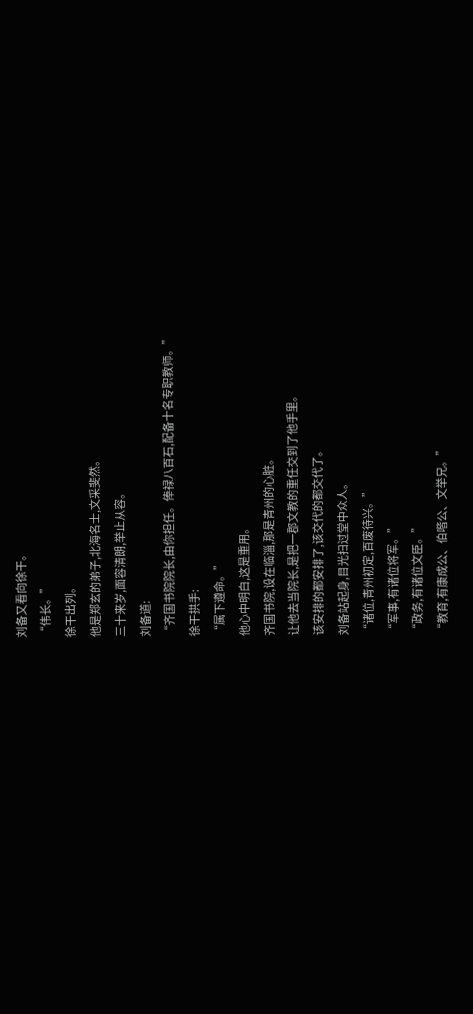刘备又看向徐干。
“伟长。”
徐干出列。
他是郑玄的弟子,北海名士,文采斐然。
三十来岁,面容清朗,举止从容。
刘备道:
“齐国书院院长,由你担任。俸禄八百石,配备十名专职教师。”
徐干拱手:
“属下遵命。”
他心中明白,这是重用。
齐国书院,设在临淄,那是青州的心脏。
让他去当院长,是把一郡文教的重任交到了他手里。
该安排的都安排了,该交代的都交代了。
刘备站起身,目光扫过堂中众人。
“诸位,青州初定,百废待兴。”
“军事,有诸位将军。”
“政务,有诸位文臣。”
“教育,有康成公、伯喈公、文举兄。”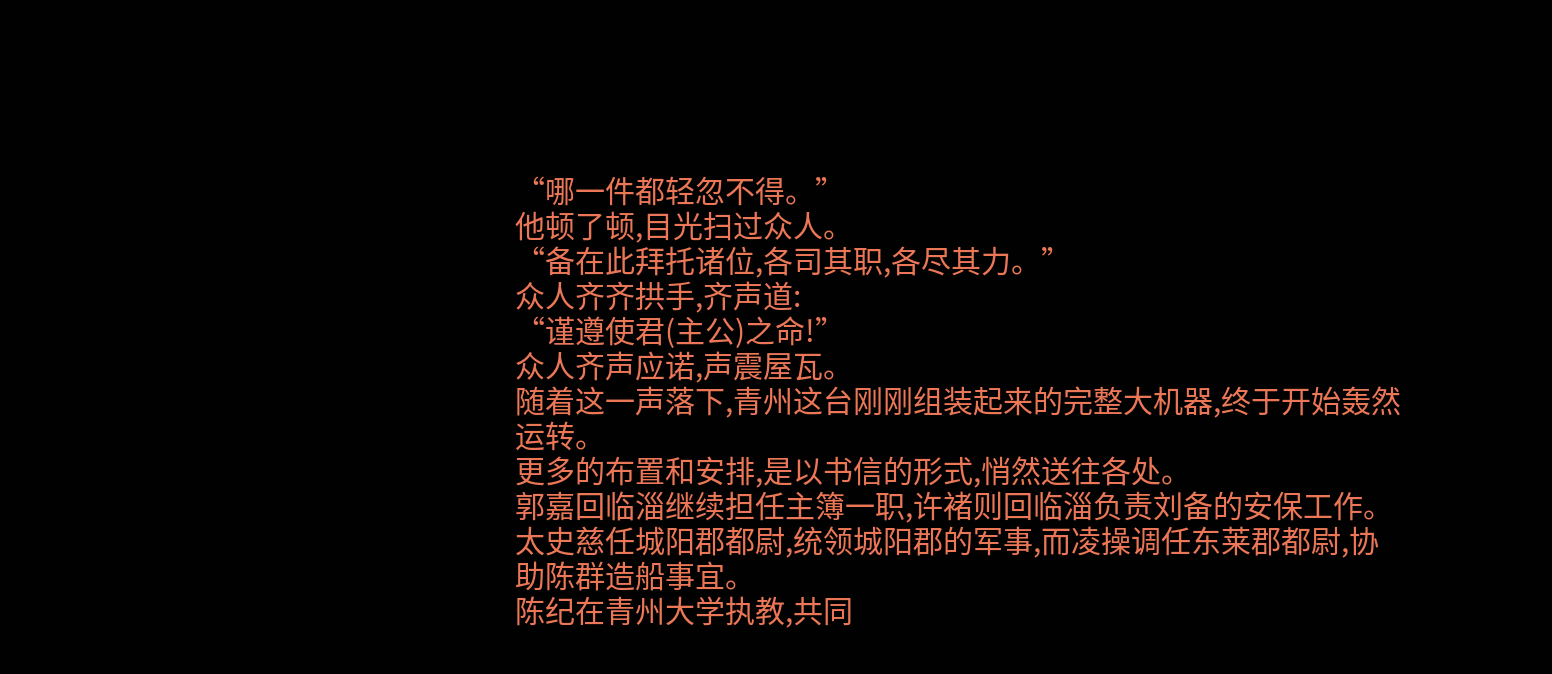“哪一件都轻忽不得。”
他顿了顿,目光扫过众人。
“备在此拜托诸位,各司其职,各尽其力。”
众人齐齐拱手,齐声道:
“谨遵使君(主公)之命!”
众人齐声应诺,声震屋瓦。
随着这一声落下,青州这台刚刚组装起来的完整大机器,终于开始轰然运转。
更多的布置和安排,是以书信的形式,悄然送往各处。
郭嘉回临淄继续担任主簿一职,许褚则回临淄负责刘备的安保工作。
太史慈任城阳郡都尉,统领城阳郡的军事,而凌操调任东莱郡都尉,协助陈群造船事宜。
陈纪在青州大学执教,共同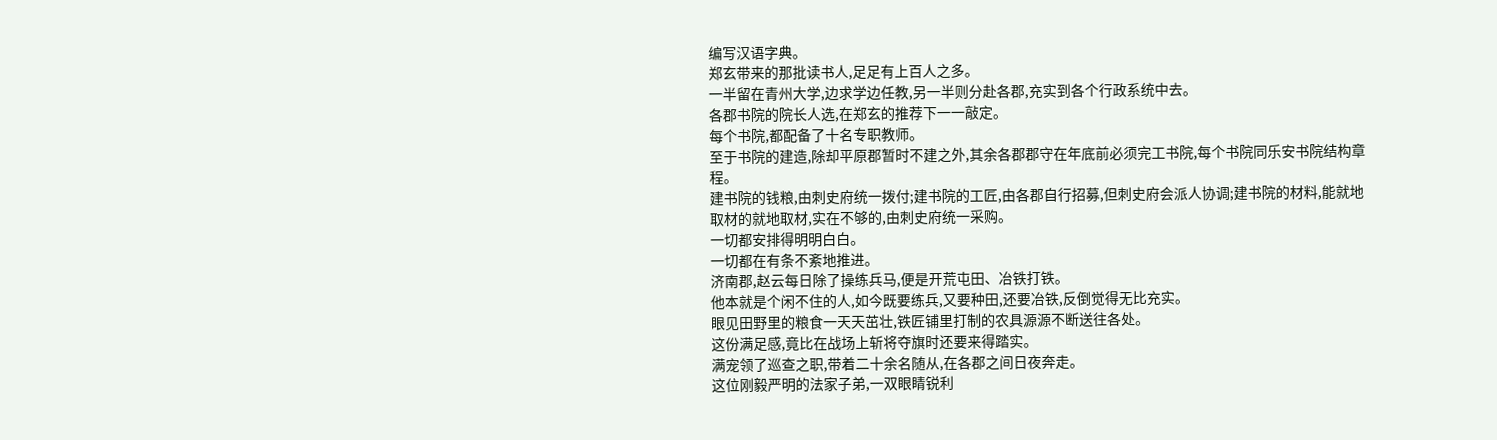编写汉语字典。
郑玄带来的那批读书人,足足有上百人之多。
一半留在青州大学,边求学边任教,另一半则分赴各郡,充实到各个行政系统中去。
各郡书院的院长人选,在郑玄的推荐下一一敲定。
每个书院,都配备了十名专职教师。
至于书院的建造,除却平原郡暂时不建之外,其余各郡郡守在年底前必须完工书院,每个书院同乐安书院结构章程。
建书院的钱粮,由刺史府统一拨付;建书院的工匠,由各郡自行招募,但刺史府会派人协调;建书院的材料,能就地取材的就地取材,实在不够的,由刺史府统一采购。
一切都安排得明明白白。
一切都在有条不紊地推进。
济南郡,赵云每日除了操练兵马,便是开荒屯田、冶铁打铁。
他本就是个闲不住的人,如今既要练兵,又要种田,还要冶铁,反倒觉得无比充实。
眼见田野里的粮食一天天茁壮,铁匠铺里打制的农具源源不断送往各处。
这份满足感,竟比在战场上斩将夺旗时还要来得踏实。
满宠领了巡查之职,带着二十余名随从,在各郡之间日夜奔走。
这位刚毅严明的法家子弟,一双眼睛锐利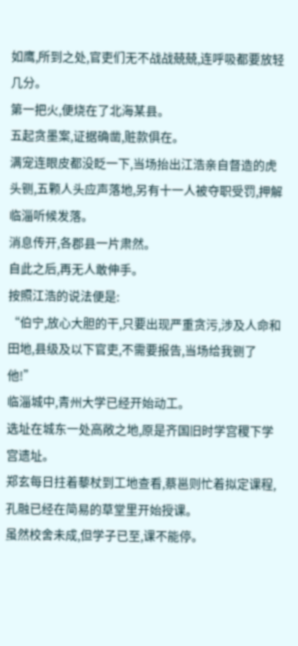如鹰,所到之处,官吏们无不战战兢兢,连呼吸都要放轻几分。
第一把火,便烧在了北海某县。
五起贪墨案,证据确凿,赃款俱在。
满宠连眼皮都没眨一下,当场抬出江浩亲自督造的虎头铡,五颗人头应声落地,另有十一人被夺职受罚,押解临淄听候发落。
消息传开,各郡县一片肃然。
自此之后,再无人敢伸手。
按照江浩的说法便是:
“伯宁,放心大胆的干,只要出现严重贪污,涉及人命和田地,县级及以下官吏,不需要报告,当场给我铡了他!”
临淄城中,青州大学已经开始动工。
选址在城东一处高敞之地,原是齐国旧时学宫稷下学宫遗址。
郑玄每日拄着藜杖到工地查看,蔡邕则忙着拟定课程,孔融已经在简易的草堂里开始授课。
虽然校舍未成,但学子已至,课不能停。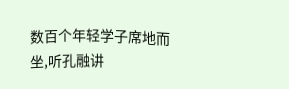数百个年轻学子席地而坐,听孔融讲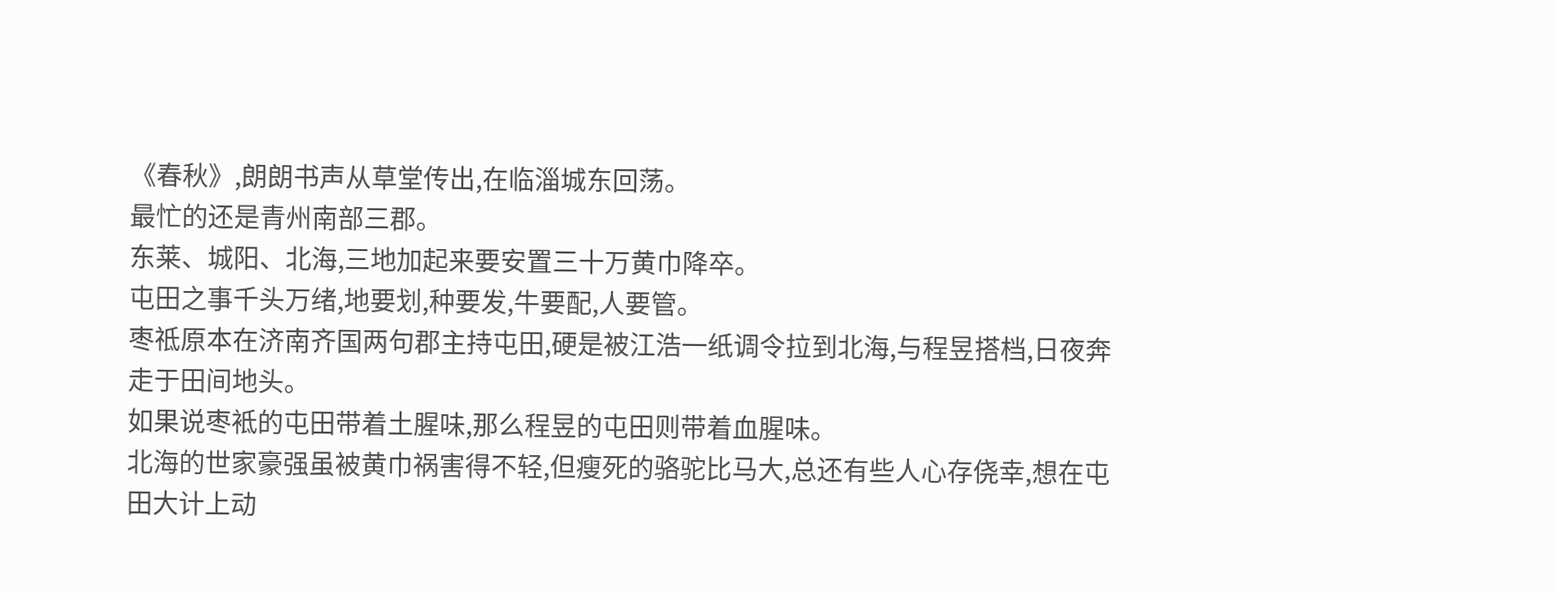《春秋》,朗朗书声从草堂传出,在临淄城东回荡。
最忙的还是青州南部三郡。
东莱、城阳、北海,三地加起来要安置三十万黄巾降卒。
屯田之事千头万绪,地要划,种要发,牛要配,人要管。
枣祗原本在济南齐国两句郡主持屯田,硬是被江浩一纸调令拉到北海,与程昱搭档,日夜奔走于田间地头。
如果说枣袛的屯田带着土腥味,那么程昱的屯田则带着血腥味。
北海的世家豪强虽被黄巾祸害得不轻,但瘦死的骆驼比马大,总还有些人心存侥幸,想在屯田大计上动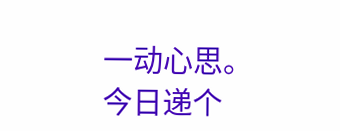一动心思。
今日递个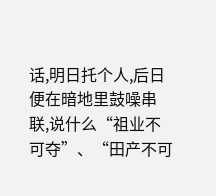话,明日托个人,后日便在暗地里鼓噪串联,说什么“祖业不可夺”、“田产不可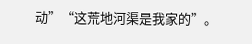动”“这荒地河渠是我家的”。